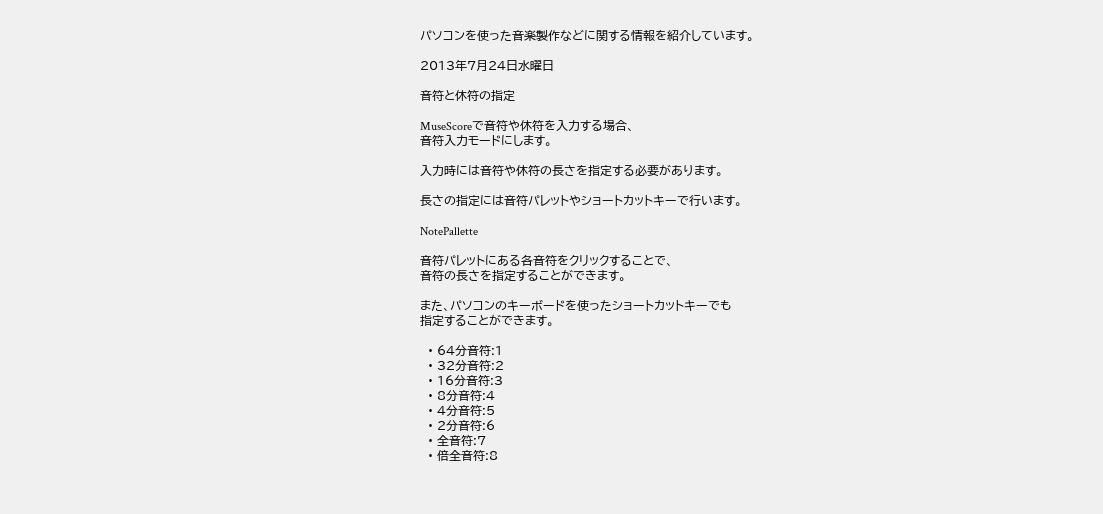パソコンを使った音楽製作などに関する情報を紹介しています。

2013年7月24日水曜日

音符と休符の指定

MuseScoreで音符や休符を入力する場合、
音符入力モードにします。

入力時には音符や休符の長さを指定する必要があります。

長さの指定には音符パレットやショートカットキーで行います。

NotePallette

音符パレットにある各音符をクリックすることで、
音符の長さを指定することができます。

また、パソコンのキーボードを使ったショートカットキーでも
指定することができます。

  • 64分音符:1
  • 32分音符:2
  • 16分音符:3
  • 8分音符:4
  • 4分音符:5
  • 2分音符:6
  • 全音符:7
  • 倍全音符:8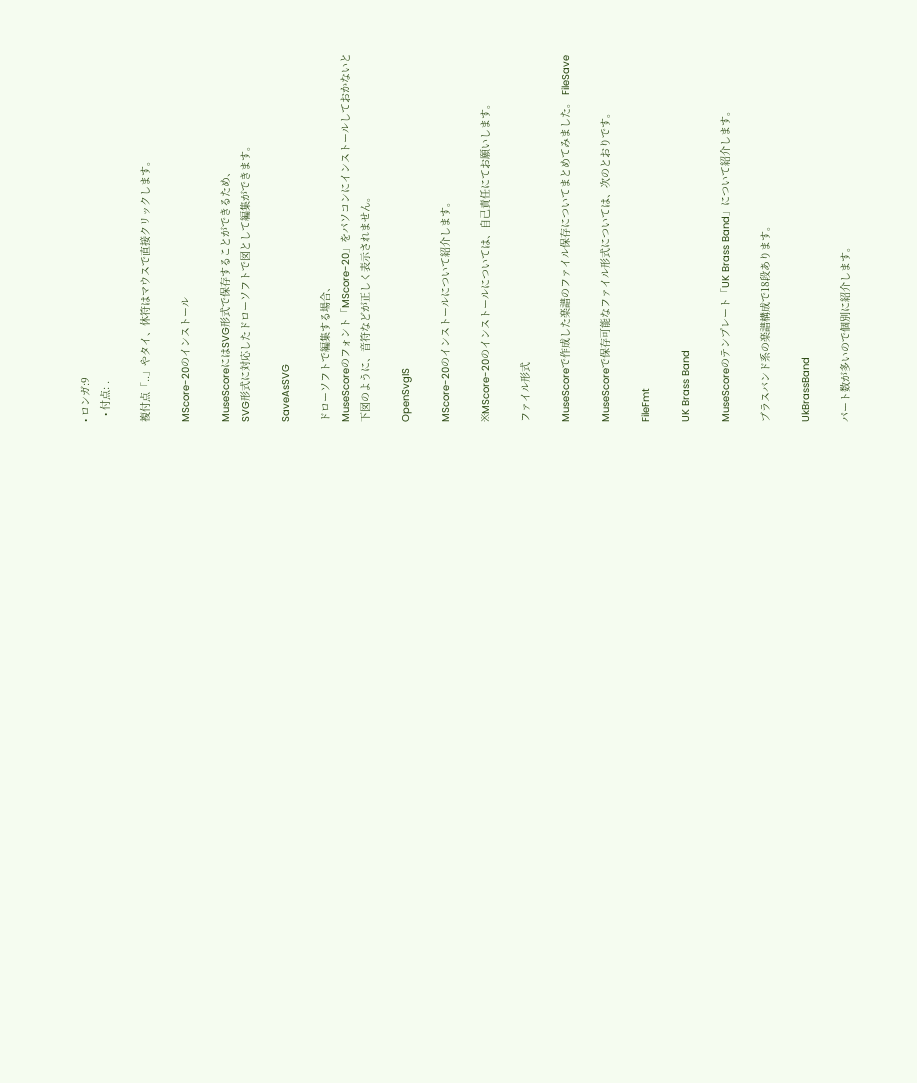• ロンガ:9
  • 付点: .

複付点「..」やタイ、休符はマウスで直接クリックします。

MScore-20のインストール

MuseScoreにはSVG形式で保存することができるため、
SVG形式に対応したドローソフトで図として編集ができます。

SaveAsSVG

ドローソフトで編集する場合、
MuseScoreのフォント「MScore-20」をパソコンにインストールしておかないと
下図のように、音符などが正しく表示されません。

OpenSvgIS

MScore-20のインストールについて紹介します。

※MScore-20のインストールについては、自己責任にてお願いします。

ファイル形式

MuseScoreで作成した楽譜のファイル保存についてまとめてみました。 FileSave

MuseScoreで保存可能なファイル形式については、次のとおりです。

FileFmt

UK Brass Band

MuseScoreのテンプレート「UK Brass Band」について紹介します。

ブラスバンド系の楽譜構成で18段あります。

UkBrassBand

パート数が多いので個別に紹介します。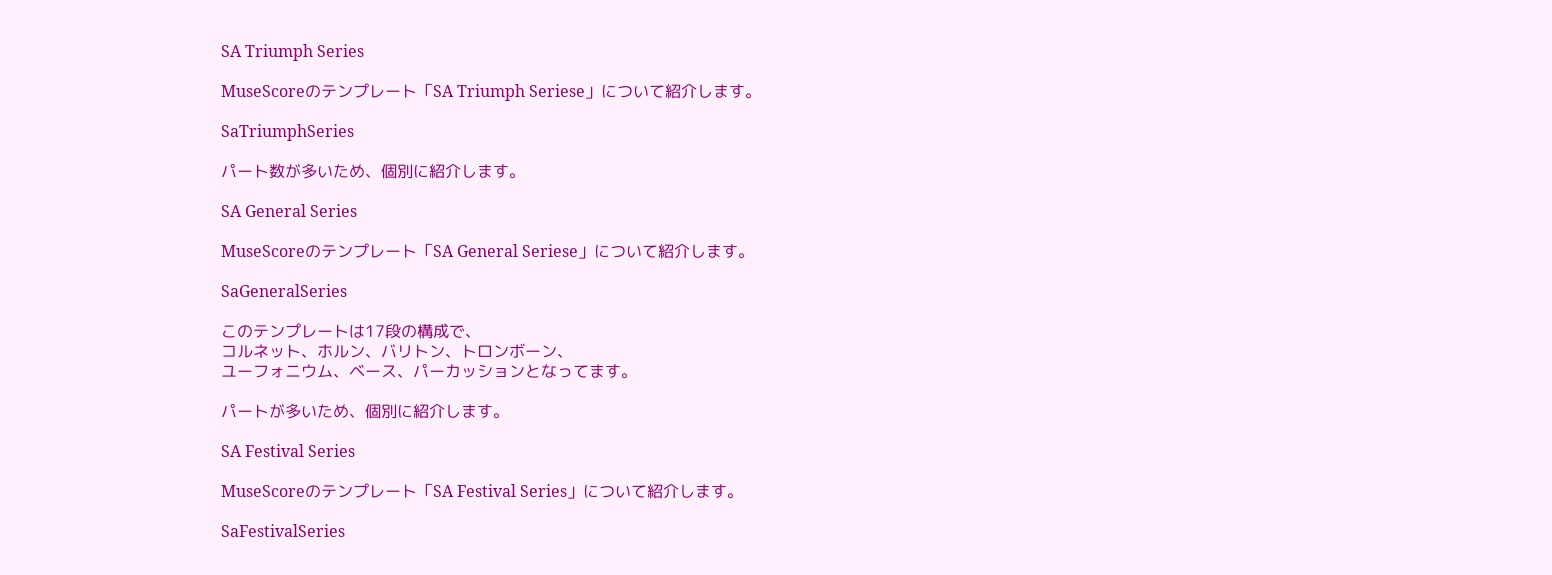SA Triumph Series

MuseScoreのテンプレート「SA Triumph Seriese」について紹介します。

SaTriumphSeries

パート数が多いため、個別に紹介します。

SA General Series

MuseScoreのテンプレート「SA General Seriese」について紹介します。

SaGeneralSeries

このテンプレートは17段の構成で、
コルネット、ホルン、バリトン、トロンボーン、
ユーフォニウム、ベース、パーカッションとなってます。

パートが多いため、個別に紹介します。

SA Festival Series

MuseScoreのテンプレート「SA Festival Series」について紹介します。

SaFestivalSeries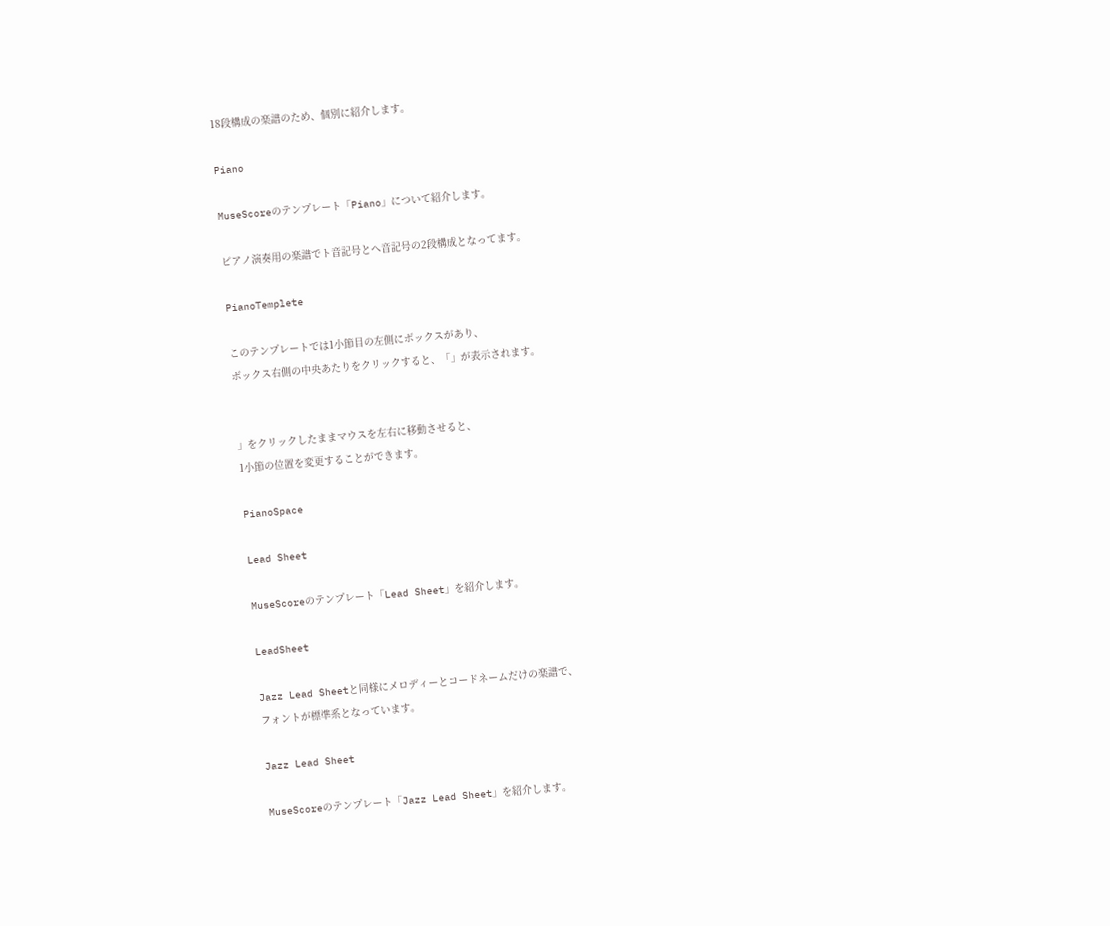18段構成の楽譜のため、個別に紹介します。

Piano

MuseScoreのテンプレート「Piano」について紹介します。

ピアノ演奏用の楽譜でト音記号とへ音記号の2段構成となってます。

PianoTemplete

このテンプレートでは1小節目の左側にボックスがあり、
ボックス右側の中央あたりをクリックすると、「」が表示されます。


」をクリックしたままマウスを左右に移動させると、
1小節の位置を変更することができます。

PianoSpace

Lead Sheet

MuseScoreのテンプレート「Lead Sheet」を紹介します。

LeadSheet

Jazz Lead Sheetと同様にメロディーとコードネームだけの楽譜で、
フォントが標準系となっています。

Jazz Lead Sheet

MuseScoreのテンプレート「Jazz Lead Sheet」を紹介します。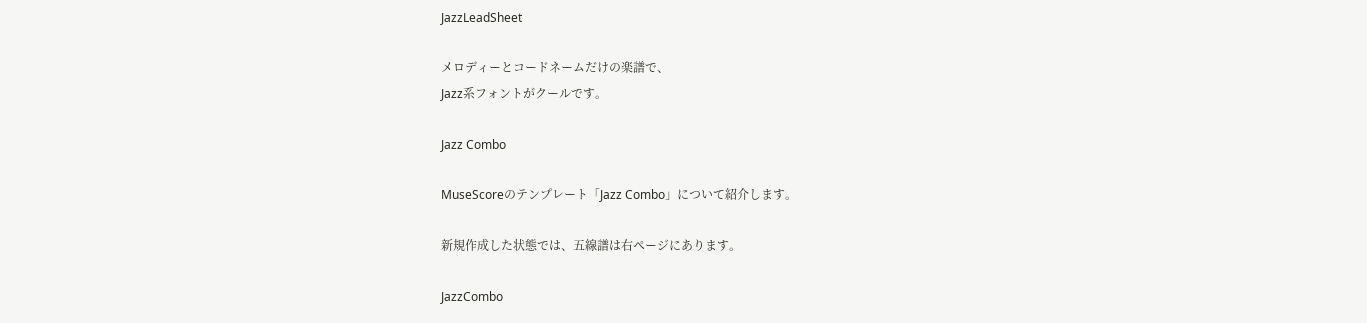JazzLeadSheet

メロディーとコードネームだけの楽譜で、
Jazz系フォントがクールです。

Jazz Combo

MuseScoreのテンプレート「Jazz Combo」について紹介します。

新規作成した状態では、五線譜は右ページにあります。

JazzCombo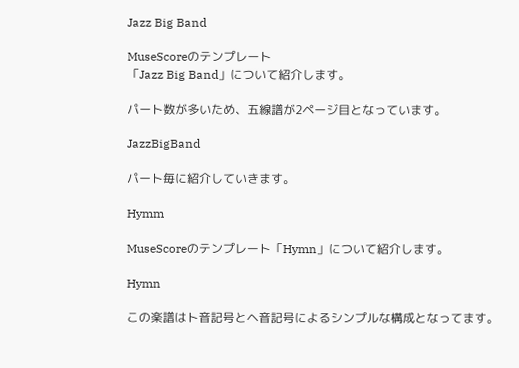Jazz Big Band

MuseScoreのテンプレート
「Jazz Big Band」について紹介します。

パート数が多いため、五線譜が2ページ目となっています。

JazzBigBand

パート毎に紹介していきます。

Hymm

MuseScoreのテンプレート「Hymn」について紹介します。

Hymn

この楽譜はト音記号とヘ音記号によるシンプルな構成となってます。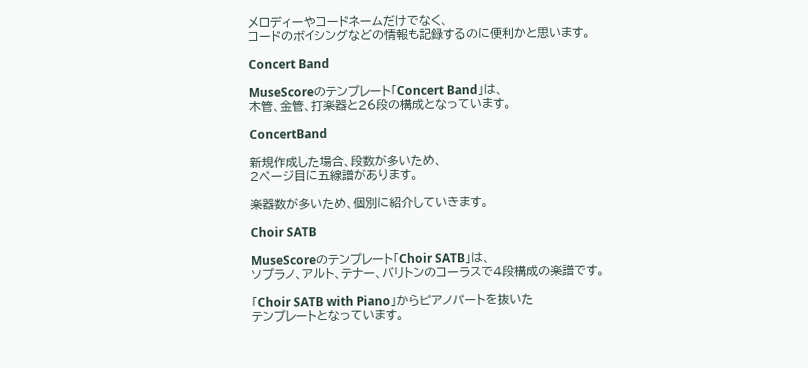メロディーやコードネームだけでなく、
コードのボイシングなどの情報も記録するのに便利かと思います。

Concert Band

MuseScoreのテンプレート「Concert Band」は、
木管、金管、打楽器と26段の構成となっています。

ConcertBand

新規作成した場合、段数が多いため、
2ページ目に五線譜があります。

楽器数が多いため、個別に紹介していきます。

Choir SATB

MuseScoreのテンプレート「Choir SATB」は、
ソプラノ、アルト、テナー、バリトンのコーラスで4段構成の楽譜です。

「Choir SATB with Piano」からピアノパートを抜いた
テンプレートとなっています。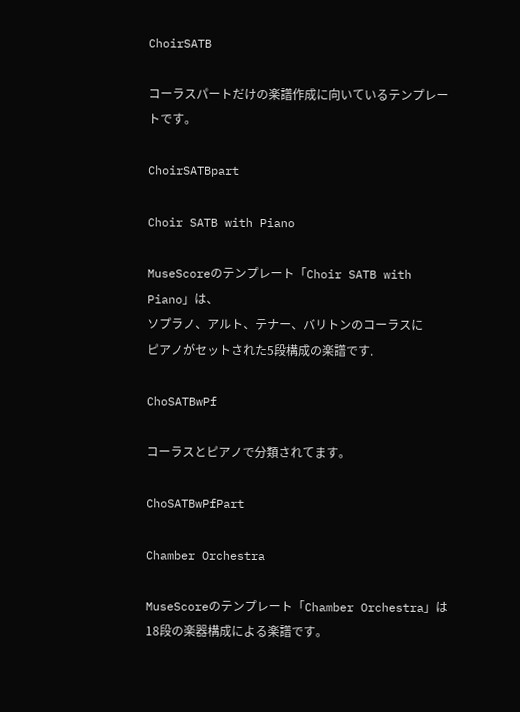ChoirSATB

コーラスパートだけの楽譜作成に向いているテンプレートです。

ChoirSATBpart

Choir SATB with Piano

MuseScoreのテンプレート「Choir SATB with Piano」は、
ソプラノ、アルト、テナー、バリトンのコーラスに
ピアノがセットされた5段構成の楽譜です.

ChoSATBwPf

コーラスとピアノで分類されてます。

ChoSATBwPfPart

Chamber Orchestra

MuseScoreのテンプレート「Chamber Orchestra」は
18段の楽器構成による楽譜です。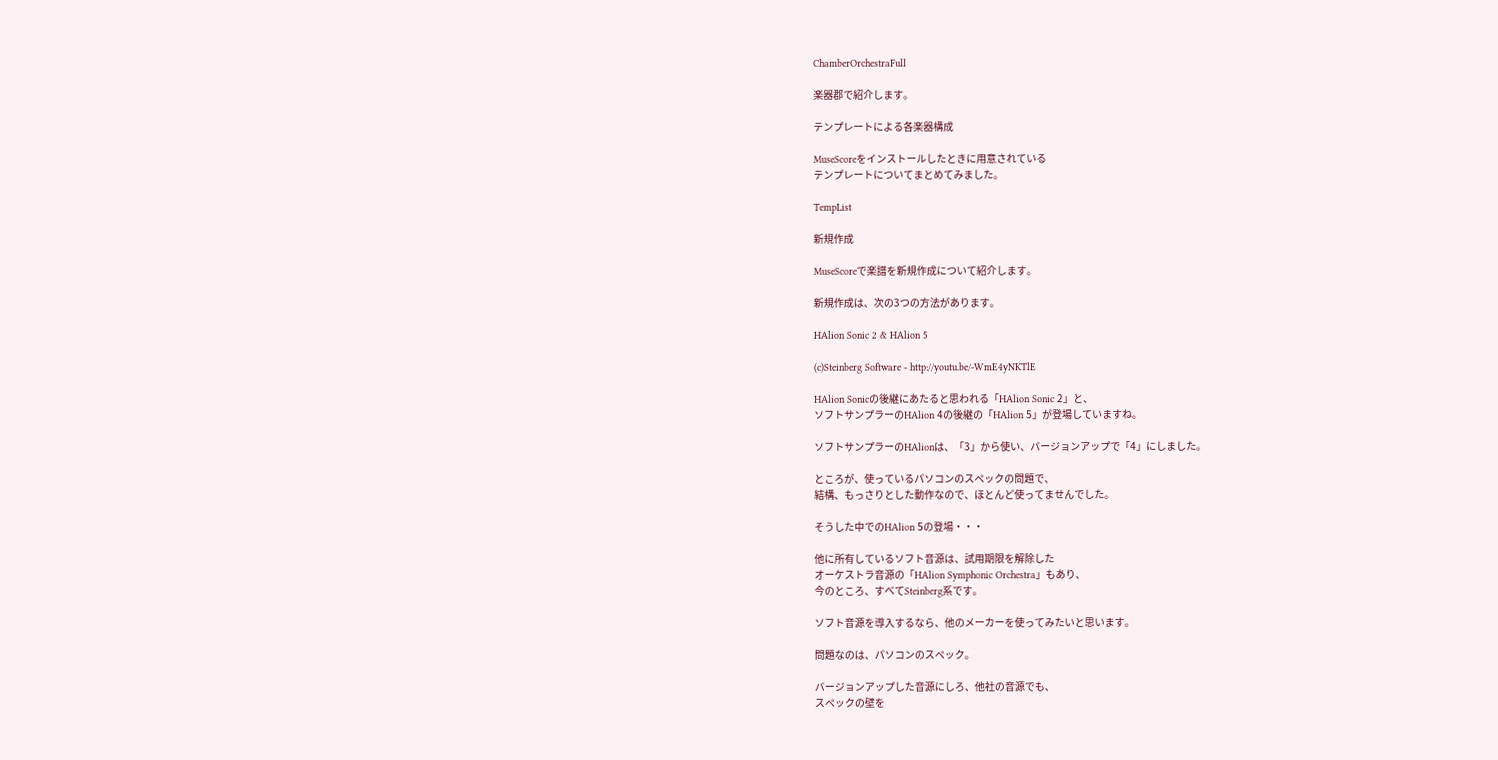ChamberOrchestraFull

楽器郡で紹介します。

テンプレートによる各楽器構成

MuseScoreをインストールしたときに用意されている
テンプレートについてまとめてみました。

TempList

新規作成

MuseScoreで楽譜を新規作成について紹介します。

新規作成は、次の3つの方法があります。

HAlion Sonic 2 & HAlion 5

(c)Steinberg Software - http://youtu.be/-WmE4yNKTlE

HAlion Sonicの後継にあたると思われる「HAlion Sonic 2」と、
ソフトサンプラーのHAlion 4の後継の「HAlion 5」が登場していますね。

ソフトサンプラーのHAlionは、「3」から使い、バージョンアップで「4」にしました。

ところが、使っているパソコンのスペックの問題で、
結構、もっさりとした動作なので、ほとんど使ってませんでした。

そうした中でのHAlion 5の登場・・・

他に所有しているソフト音源は、試用期限を解除した
オーケストラ音源の「HAlion Symphonic Orchestra」もあり、
今のところ、すべてSteinberg系です。

ソフト音源を導入するなら、他のメーカーを使ってみたいと思います。

問題なのは、パソコンのスペック。

バージョンアップした音源にしろ、他社の音源でも、
スペックの壁を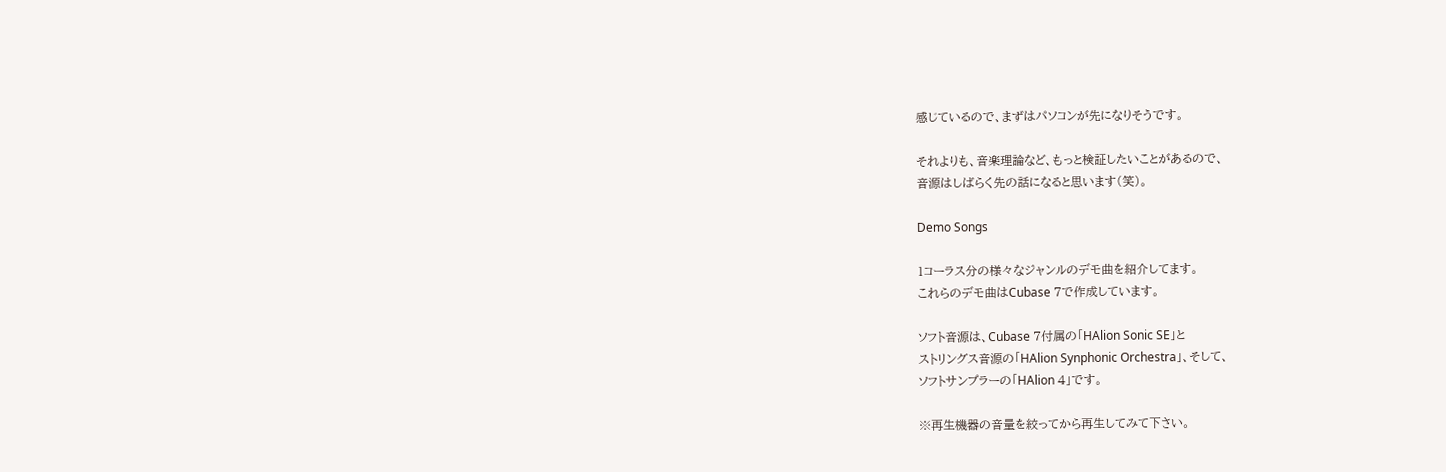感じているので、まずはパソコンが先になりそうです。

それよりも、音楽理論など、もっと検証したいことがあるので、
音源はしばらく先の話になると思います(笑)。

Demo Songs

1コーラス分の様々なジャンルのデモ曲を紹介してます。
これらのデモ曲はCubase 7で作成しています。

ソフト音源は、Cubase 7付属の「HAlion Sonic SE」と
ストリングス音源の「HAlion Synphonic Orchestra」、そして、
ソフトサンプラーの「HAlion 4」です。

※再生機器の音量を絞ってから再生してみて下さい。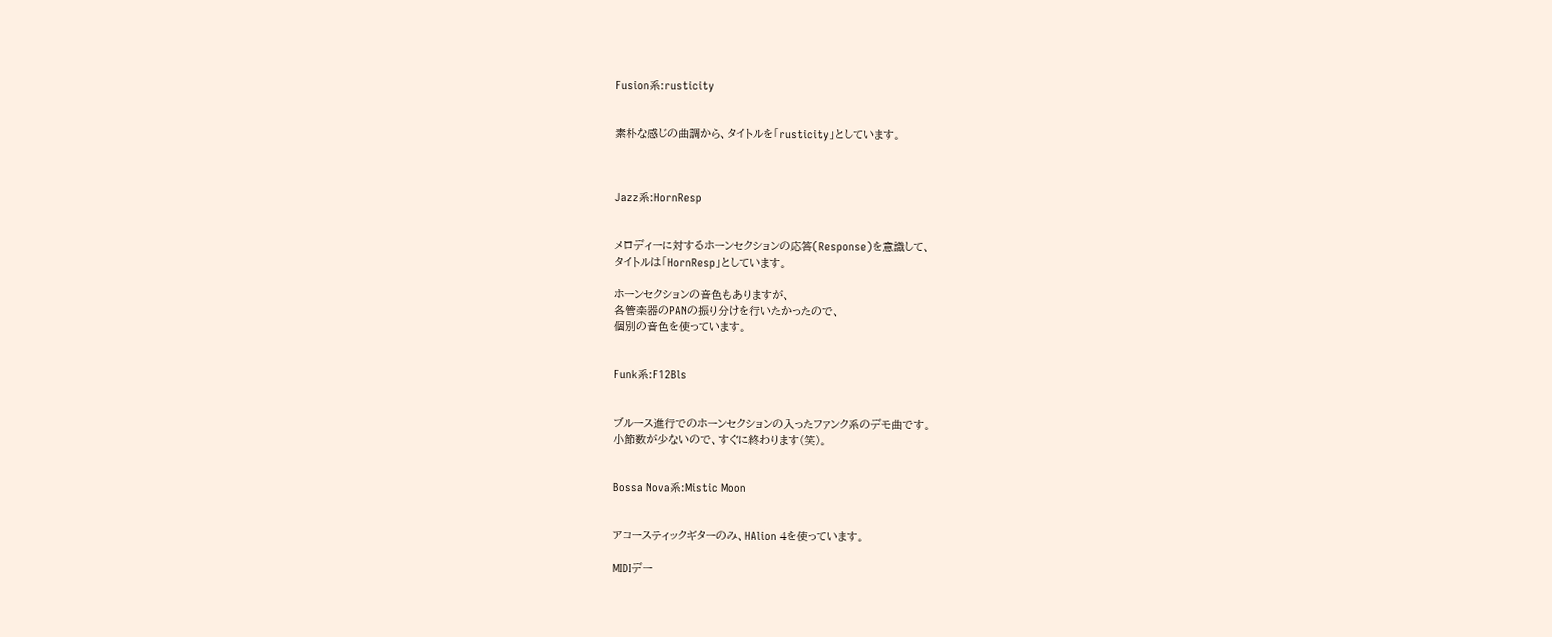Fusion系:rusticity


素朴な感じの曲調から、タイトルを「rusticity」としています。



Jazz系:HornResp


メロディーに対するホーンセクションの応答(Response)を意識して、
タイトルは「HornResp」としています。

ホーンセクションの音色もありますが、
各管楽器のPANの振り分けを行いたかったので、
個別の音色を使っています。


Funk系:F12Bls


ブルース進行でのホーンセクションの入ったファンク系のデモ曲です。
小節数が少ないので、すぐに終わります(笑)。


Bossa Nova系:Mistic Moon


アコースティックギターのみ、HAlion 4を使っています。

MIDIデー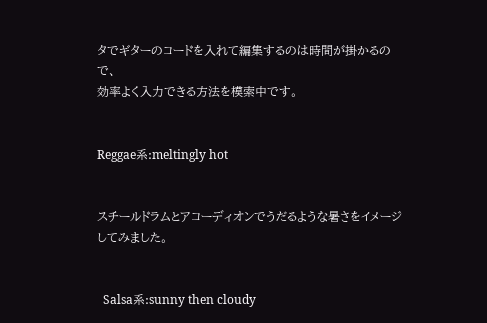タでギターのコードを入れて編集するのは時間が掛かるので、
効率よく入力できる方法を模索中です。


Reggae系:meltingly hot


スチールドラムとアコーディオンでうだるような暑さをイメージしてみました。


  Salsa系:sunny then cloudy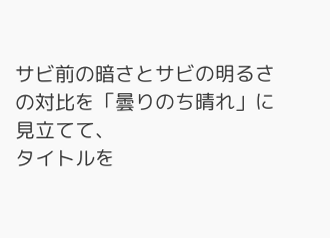サビ前の暗さとサビの明るさの対比を「曇りのち晴れ」に見立てて、
タイトルを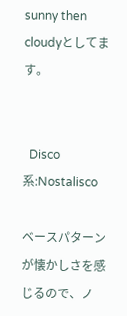sunny then cloudyとしてます。


  Disco系:Nostalisco

ベースパターンが懐かしさを感じるので、ノ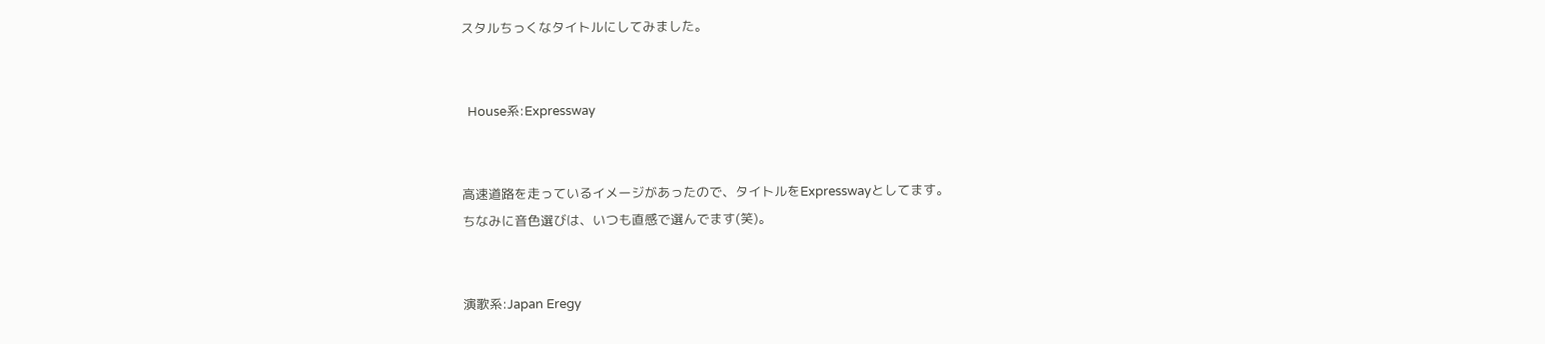スタルちっくなタイトルにしてみました。


  House系:Expressway


高速道路を走っているイメージがあったので、タイトルをExpresswayとしてます。
ちなみに音色選びは、いつも直感で選んでます(笑)。


演歌系:Japan Eregy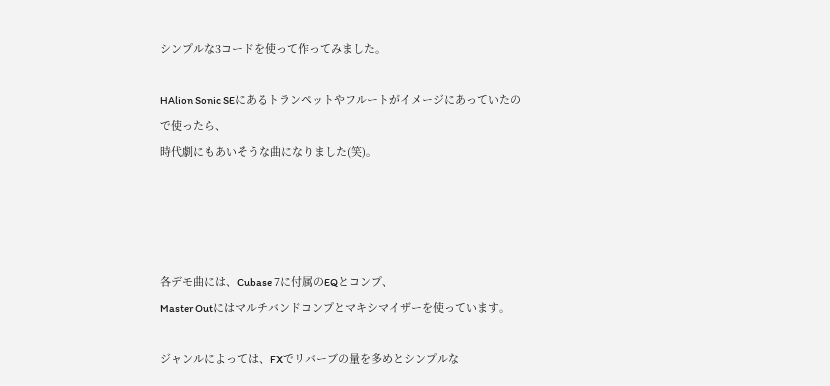シンプルな3コードを使って作ってみました。

HAlion Sonic SEにあるトランペットやフルートがイメージにあっていたので使ったら、
時代劇にもあいそうな曲になりました(笑)。




各デモ曲には、Cubase 7に付属のEQとコンプ、
Master Outにはマルチバンドコンプとマキシマイザーを使っています。

ジャンルによっては、FXでリバーブの量を多めとシンプルな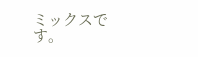ミックスです。